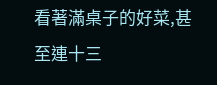看著滿桌子的好菜,甚至連十三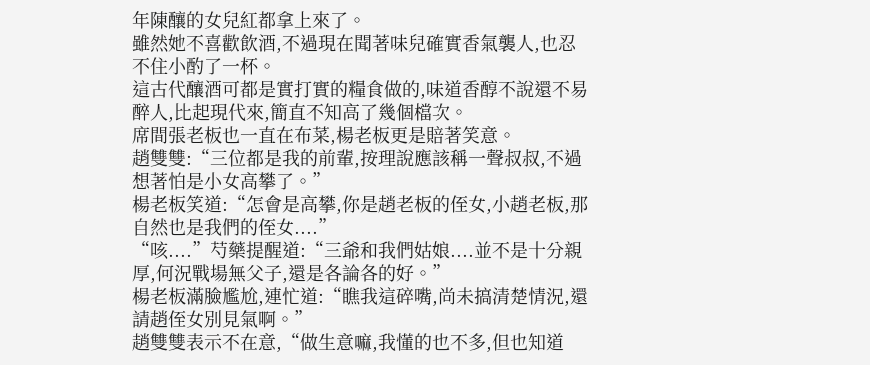年陳釀的女兒紅都拿上來了。
雖然她不喜歡飲酒,不過現在聞著味兒確實香氣襲人,也忍不住小酌了一杯。
這古代釀酒可都是實打實的糧食做的,味道香醇不說還不易醉人,比起現代來,簡直不知高了幾個檔次。
席間張老板也一直在布菜,楊老板更是賠著笑意。
趙雙雙:“三位都是我的前輩,按理說應該稱一聲叔叔,不過想著怕是小女高攀了。”
楊老板笑道:“怎會是高攀,你是趙老板的侄女,小趙老板,那自然也是我們的侄女....”
“咳....”芍藥提醒道:“三爺和我們姑娘....並不是十分親厚,何況戰場無父子,還是各論各的好。”
楊老板滿臉尷尬,連忙道:“瞧我這碎嘴,尚未搞清楚情況,還請趙侄女別見氣啊。”
趙雙雙表示不在意,“做生意嘛,我懂的也不多,但也知道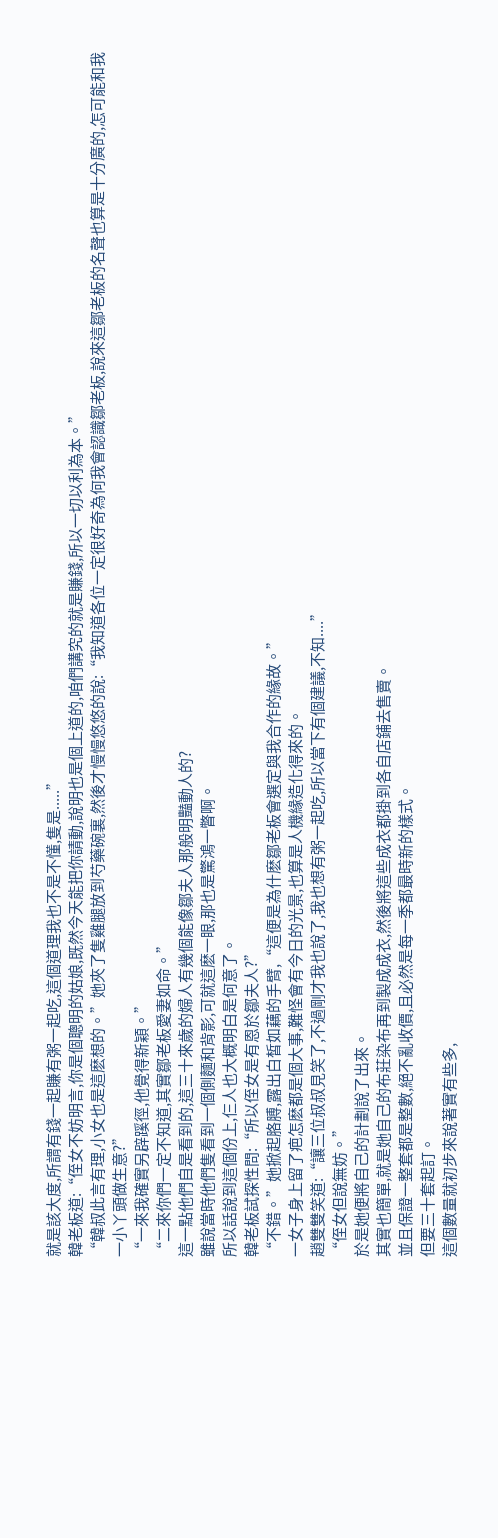就是該大度,所謂有錢一起賺有粥一起吃,這個道理我也不是不懂,隻是.....”
韓老板道:“侄女不妨明言,你是個聰明的姑娘,既然今天能把你請動,說明也是個上道的,咱們講究的就是賺錢,所以一切以利為本。”
“韓叔此言有理,小女也是這麽想的。”她夾了隻雞腿放到芍藥碗裏,然後才慢慢悠悠的說:“我知道各位一定很好奇為何我會認識鄒老板,說來這鄒老板的名聲也算是十分廣的,怎可能和我一小丫頭做生意?”
“一來我確實另辟蹊徑,他覺得新穎。”
“二來你們一定不知道,其實鄒老板愛妻如命。”
這一點他們自是看到的,這三十來歲的婦人有幾個能像鄒夫人那般明豔動人的?
雖說當時他們隻看到一個側麵和背影,可就這麽一眼,那也是驚鴻一瞥啊。
所以話說到這個份上,仨人也大概明白是何意了。
韓老板試探性問:“所以侄女是有恩於鄒夫人?”
“不錯。”她掀起胳膊,露出白皙如藕的手臂,“這便是為什麽鄒老板會選定與我合作的緣故。”
一女子身上留了疤怎麽都是個大事,難怪會有今日的光景,也算是人機緣造化得來的。
趙雙雙笑道:“讓三位叔叔見笑了,不過剛才我也說了,我也想有粥一起吃,所以當下有個建議,不知....”
“侄女但說無妨。”
於是她便將自己的計劃說了出來。
其實也簡單,就是她自己的布莊染布再到製成成衣,然後將這些成衣都掛到各自店鋪去售賣。
並且保證一整套都是整數,絕不亂收價,且必然是每一季都最時新的樣式。
但要三十套起訂。
這個數量就初步來說著實有些多,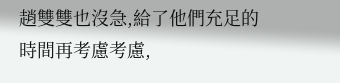趙雙雙也沒急,給了他們充足的時間再考慮考慮,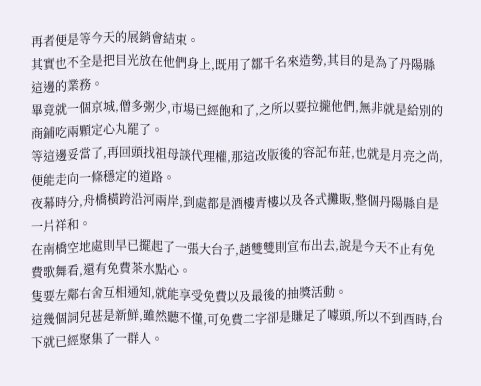再者便是等今天的展銷會結束。
其實也不全是把目光放在他們身上,既用了鄒千名來造勢,其目的是為了丹陽縣這邊的業務。
畢竟就一個京城,僧多粥少,市場已經飽和了,之所以要拉攏他們,無非就是給別的商鋪吃兩顆定心丸罷了。
等這邊妥當了,再回頭找祖母談代理權,那這改版後的容記布莊,也就是月亮之尚,便能走向一條穩定的道路。
夜幕時分,舟橋橫跨沿河兩岸,到處都是酒樓青樓以及各式攤販,整個丹陽縣自是一片祥和。
在南橋空地處則早已擺起了一張大台子,趙雙雙則宣布出去,說是今天不止有免費歌舞看,還有免費茶水點心。
隻要左鄰右舍互相通知,就能享受免費以及最後的抽獎活動。
這幾個詞兒甚是新鮮,雖然聽不懂,可免費二字卻是賺足了噱頭,所以不到酉時,台下就已經聚集了一群人。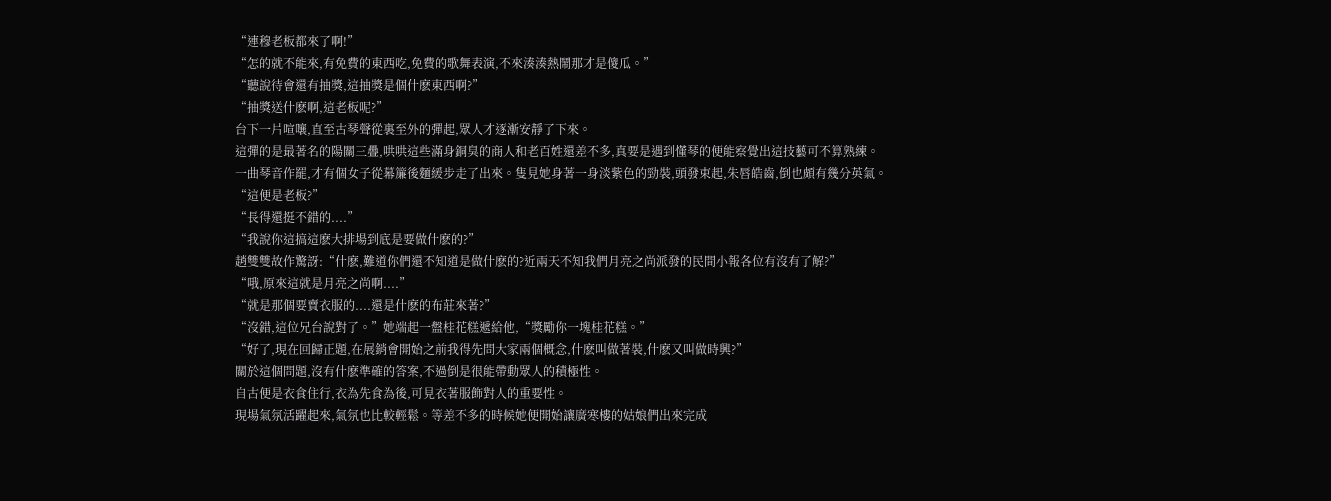“連穆老板都來了啊!”
“怎的就不能來,有免費的東西吃,免費的歌舞表演,不來湊湊熱鬧那才是傻瓜。”
“聽說待會還有抽獎,這抽獎是個什麽東西啊?”
“抽獎送什麽啊,這老板呢?”
台下一片喧嚷,直至古琴聲從裏至外的彈起,眾人才逐漸安靜了下來。
這彈的是最著名的陽關三疊,哄哄這些滿身銅臭的商人和老百姓還差不多,真要是遇到懂琴的便能察覺出這技藝可不算熟練。
一曲琴音作罷,才有個女子從幕簾後麵緩步走了出來。隻見她身著一身淡紫色的勁裝,頭發束起,朱唇皓齒,倒也頗有幾分英氣。
“這便是老板?”
“長得還挺不錯的....”
“我說你這搞這麽大排場到底是要做什麽的?”
趙雙雙故作驚訝:“什麽,難道你們還不知道是做什麽的?近兩天不知我們月亮之尚派發的民間小報各位有沒有了解?”
“哦,原來這就是月亮之尚啊....”
“就是那個要賣衣服的....還是什麽的布莊來著?”
“沒錯,這位兄台說對了。”她端起一盤桂花糕遞給他,“獎勵你一塊桂花糕。”
“好了,現在回歸正題,在展銷會開始之前我得先問大家兩個概念,什麽叫做著裝,什麽又叫做時興?”
關於這個問題,沒有什麽準確的答案,不過倒是很能帶動眾人的積極性。
自古便是衣食住行,衣為先食為後,可見衣著服飾對人的重要性。
現場氣氛活躍起來,氣氛也比較輕鬆。等差不多的時候她便開始讓廣寒樓的姑娘們出來完成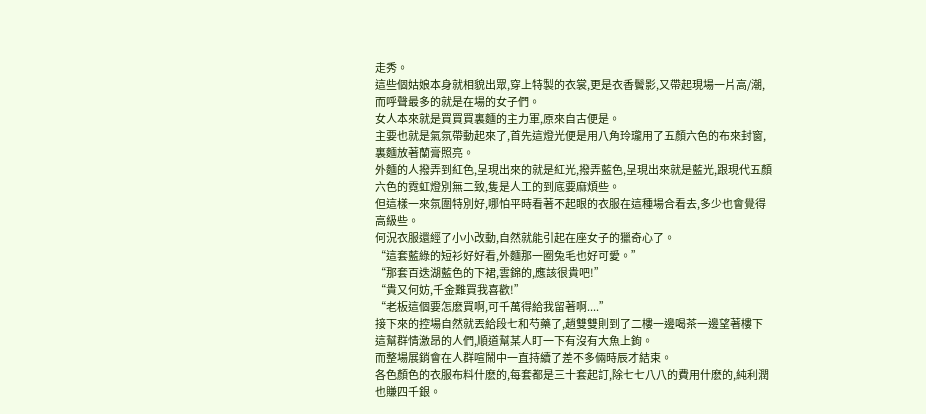走秀。
這些個姑娘本身就相貌出眾,穿上特製的衣裳,更是衣香鬢影,又帶起現場一片高/潮,而呼聲最多的就是在場的女子們。
女人本來就是買買買裏麵的主力軍,原來自古便是。
主要也就是氣氛帶動起來了,首先這燈光便是用八角玲瓏用了五顏六色的布來封窗,裏麵放著蘭膏照亮。
外麵的人撥弄到紅色,呈現出來的就是紅光,撥弄藍色,呈現出來就是藍光,跟現代五顏六色的霓虹燈別無二致,隻是人工的到底要麻煩些。
但這樣一來氛圍特別好,哪怕平時看著不起眼的衣服在這種場合看去,多少也會覺得高級些。
何況衣服還經了小小改動,自然就能引起在座女子的獵奇心了。
“這套藍綠的短衫好好看,外麵那一圈兔毛也好可愛。”
“那套百迭湖藍色的下裙,雲錦的,應該很貴吧!”
“貴又何妨,千金難買我喜歡!”
“老板這個要怎麽買啊,可千萬得給我留著啊....”
接下來的控場自然就丟給段七和芍藥了,趙雙雙則到了二樓一邊喝茶一邊望著樓下這幫群情激昂的人們,順道幫某人盯一下有沒有大魚上鉤。
而整場展銷會在人群喧鬧中一直持續了差不多倆時辰才結束。
各色顏色的衣服布料什麽的,每套都是三十套起訂,除七七八八的費用什麽的,純利潤也賺四千銀。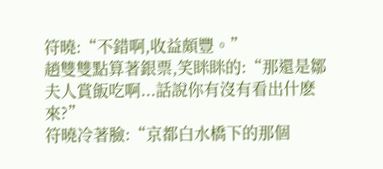符曉:“不錯啊,收益頗豐。”
趙雙雙點算著銀票,笑眯眯的:“那還是鄒夫人賞飯吃啊...話說你有沒有看出什麽來?”
符曉冷著臉:“京都白水橋下的那個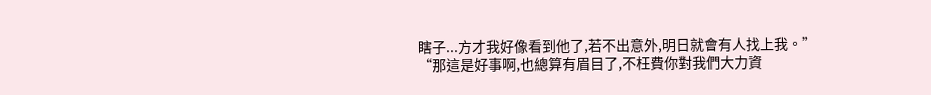瞎子...方才我好像看到他了,若不出意外,明日就會有人找上我。”
“那這是好事啊,也總算有眉目了,不枉費你對我們大力資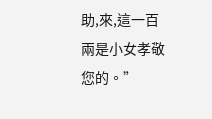助,來,這一百兩是小女孝敬您的。”